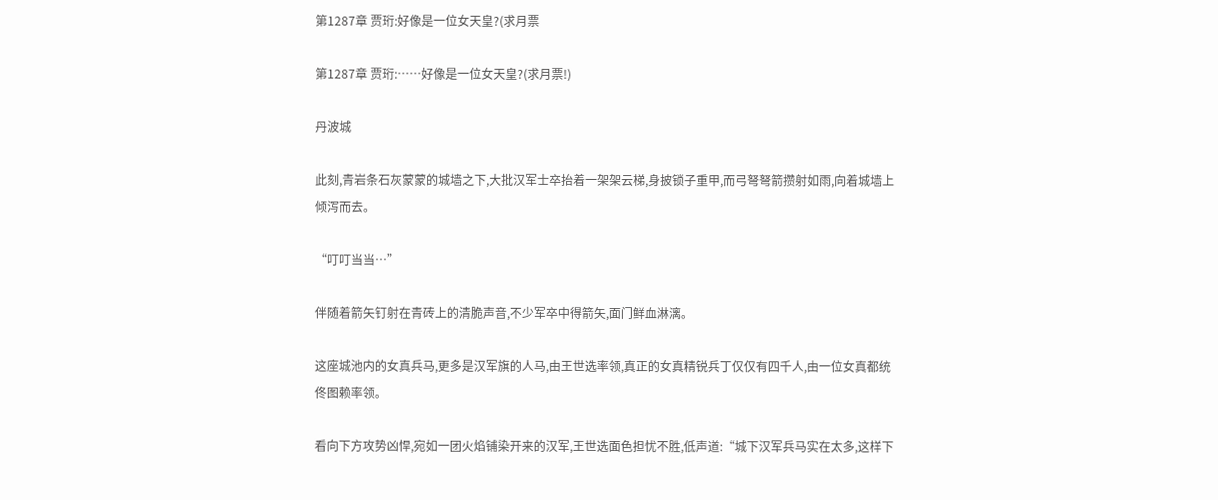第1287章 贾珩:好像是一位女天皇?(求月票

第1287章 贾珩:……好像是一位女天皇?(求月票!)

丹波城

此刻,青岩条石灰蒙蒙的城墙之下,大批汉军士卒抬着一架架云梯,身披锁子重甲,而弓弩弩箭攒射如雨,向着城墙上倾泻而去。

“叮叮当当…”

伴随着箭矢钉射在青砖上的清脆声音,不少军卒中得箭矢,面门鲜血淋漓。

这座城池内的女真兵马,更多是汉军旗的人马,由王世选率领,真正的女真精锐兵丁仅仅有四千人,由一位女真都统佟图赖率领。

看向下方攻势凶悍,宛如一团火焰铺染开来的汉军,王世选面色担忧不胜,低声道:“城下汉军兵马实在太多,这样下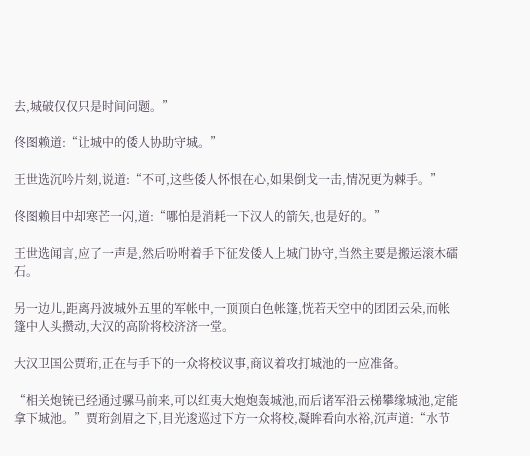去,城破仅仅只是时间问题。”

佟图赖道:“让城中的倭人协助守城。”

王世选沉吟片刻,说道:“不可,这些倭人怀恨在心,如果倒戈一击,情况更为棘手。”

佟图赖目中却寒芒一闪,道:“哪怕是消耗一下汉人的箭矢,也是好的。”

王世选闻言,应了一声是,然后吩咐着手下征发倭人上城门协守,当然主要是搬运滚木礌石。

另一边儿,距离丹波城外五里的军帐中,一顶顶白色帐篷,恍若天空中的团团云朵,而帐篷中人头攒动,大汉的高阶将校济济一堂。

大汉卫国公贾珩,正在与手下的一众将校议事,商议着攻打城池的一应准备。

“相关炮铳已经通过骡马前来,可以红夷大炮炮轰城池,而后诸军沿云梯攀缘城池,定能拿下城池。”贾珩剑眉之下,目光逡巡过下方一众将校,凝眸看向水裕,沉声道:“水节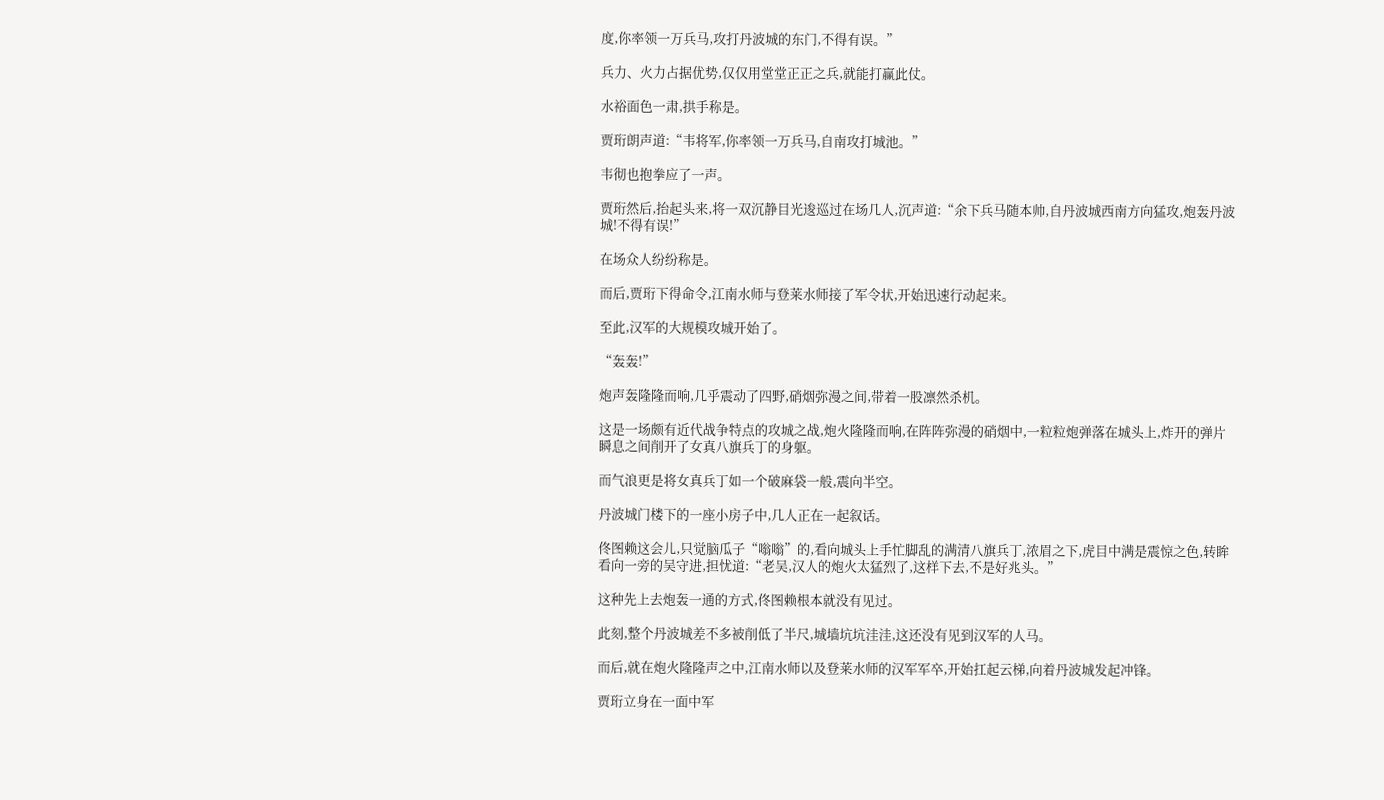度,你率领一万兵马,攻打丹波城的东门,不得有误。”

兵力、火力占据优势,仅仅用堂堂正正之兵,就能打赢此仗。

水裕面色一肃,拱手称是。

贾珩朗声道:“韦将军,你率领一万兵马,自南攻打城池。”

韦彻也抱拳应了一声。

贾珩然后,抬起头来,将一双沉静目光逡巡过在场几人,沉声道:“余下兵马随本帅,自丹波城西南方向猛攻,炮轰丹波城!不得有误!”

在场众人纷纷称是。

而后,贾珩下得命令,江南水师与登莱水师接了军令状,开始迅速行动起来。

至此,汉军的大规模攻城开始了。

“轰轰!”

炮声轰隆隆而响,几乎震动了四野,硝烟弥漫之间,带着一股凛然杀机。

这是一场颇有近代战争特点的攻城之战,炮火隆隆而响,在阵阵弥漫的硝烟中,一粒粒炮弹落在城头上,炸开的弹片瞬息之间削开了女真八旗兵丁的身躯。

而气浪更是将女真兵丁如一个破麻袋一般,震向半空。

丹波城门楼下的一座小房子中,几人正在一起叙话。

佟图赖这会儿,只觉脑瓜子“嗡嗡”的,看向城头上手忙脚乱的满清八旗兵丁,浓眉之下,虎目中满是震惊之色,转眸看向一旁的吴守进,担忧道:“老吴,汉人的炮火太猛烈了,这样下去,不是好兆头。”

这种先上去炮轰一通的方式,佟图赖根本就没有见过。

此刻,整个丹波城差不多被削低了半尺,城墙坑坑洼洼,这还没有见到汉军的人马。

而后,就在炮火隆隆声之中,江南水师以及登莱水师的汉军军卒,开始扛起云梯,向着丹波城发起冲锋。

贾珩立身在一面中军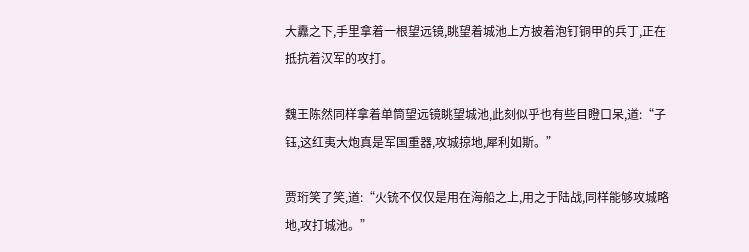大纛之下,手里拿着一根望远镜,眺望着城池上方披着泡钉铜甲的兵丁,正在抵抗着汉军的攻打。

魏王陈然同样拿着单筒望远镜眺望城池,此刻似乎也有些目瞪口呆,道:“子钰,这红夷大炮真是军国重器,攻城掠地,犀利如斯。”

贾珩笑了笑,道:“火铳不仅仅是用在海船之上,用之于陆战,同样能够攻城略地,攻打城池。”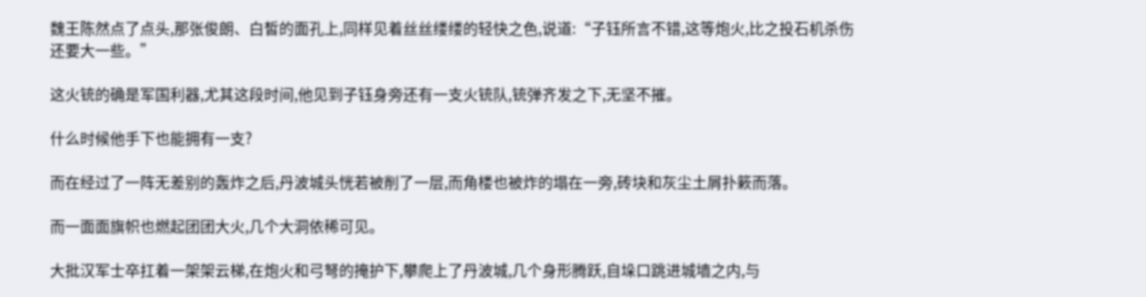魏王陈然点了点头,那张俊朗、白皙的面孔上,同样见着丝丝缕缕的轻快之色,说道:“子钰所言不错,这等炮火,比之投石机杀伤还要大一些。”

这火铳的确是军国利器,尤其这段时间,他见到子钰身旁还有一支火铳队,铳弹齐发之下,无坚不摧。

什么时候他手下也能拥有一支?

而在经过了一阵无差别的轰炸之后,丹波城头恍若被削了一层,而角楼也被炸的塌在一旁,砖块和灰尘土屑扑簌而落。

而一面面旗帜也燃起团团大火,几个大洞依稀可见。

大批汉军士卒扛着一架架云梯,在炮火和弓弩的掩护下,攀爬上了丹波城,几个身形腾跃,自垛口跳进城墙之内,与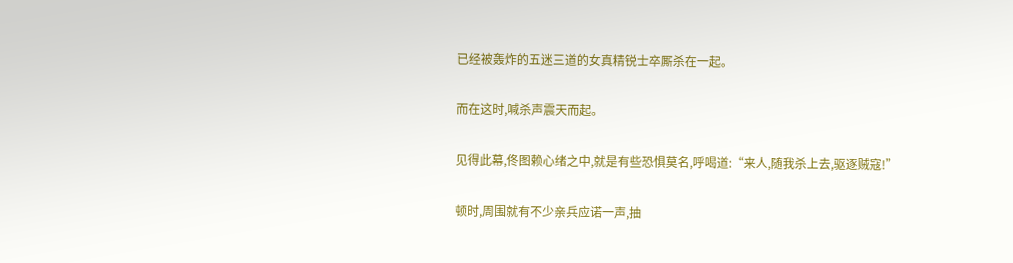已经被轰炸的五迷三道的女真精锐士卒厮杀在一起。

而在这时,喊杀声震天而起。

见得此幕,佟图赖心绪之中,就是有些恐惧莫名,呼喝道:“来人,随我杀上去,驱逐贼寇!”

顿时,周围就有不少亲兵应诺一声,抽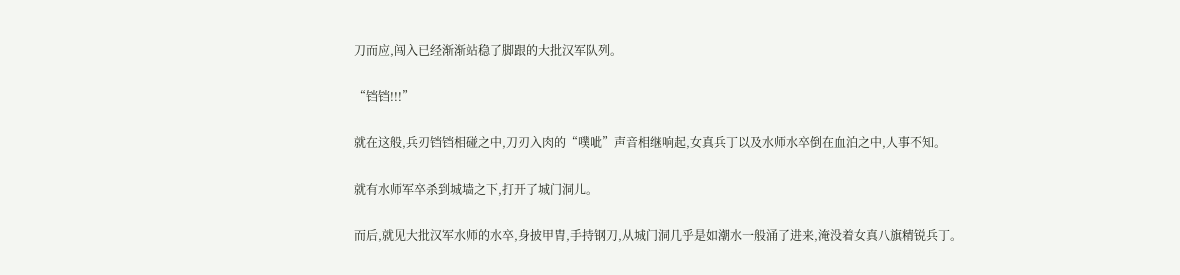刀而应,闯入已经渐渐站稳了脚跟的大批汉军队列。

“铛铛!!!”

就在这般,兵刃铛铛相碰之中,刀刃入肉的“噗呲”声音相继响起,女真兵丁以及水师水卒倒在血泊之中,人事不知。

就有水师军卒杀到城墙之下,打开了城门洞儿。

而后,就见大批汉军水师的水卒,身披甲胄,手持钢刀,从城门洞几乎是如潮水一般涌了进来,淹没着女真八旗精锐兵丁。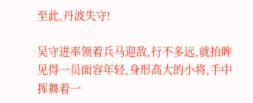至此,丹波失守!

吴守进率领着兵马迎敌,行不多远,就抬眸见得一员面容年轻,身形高大的小将,手中挥舞着一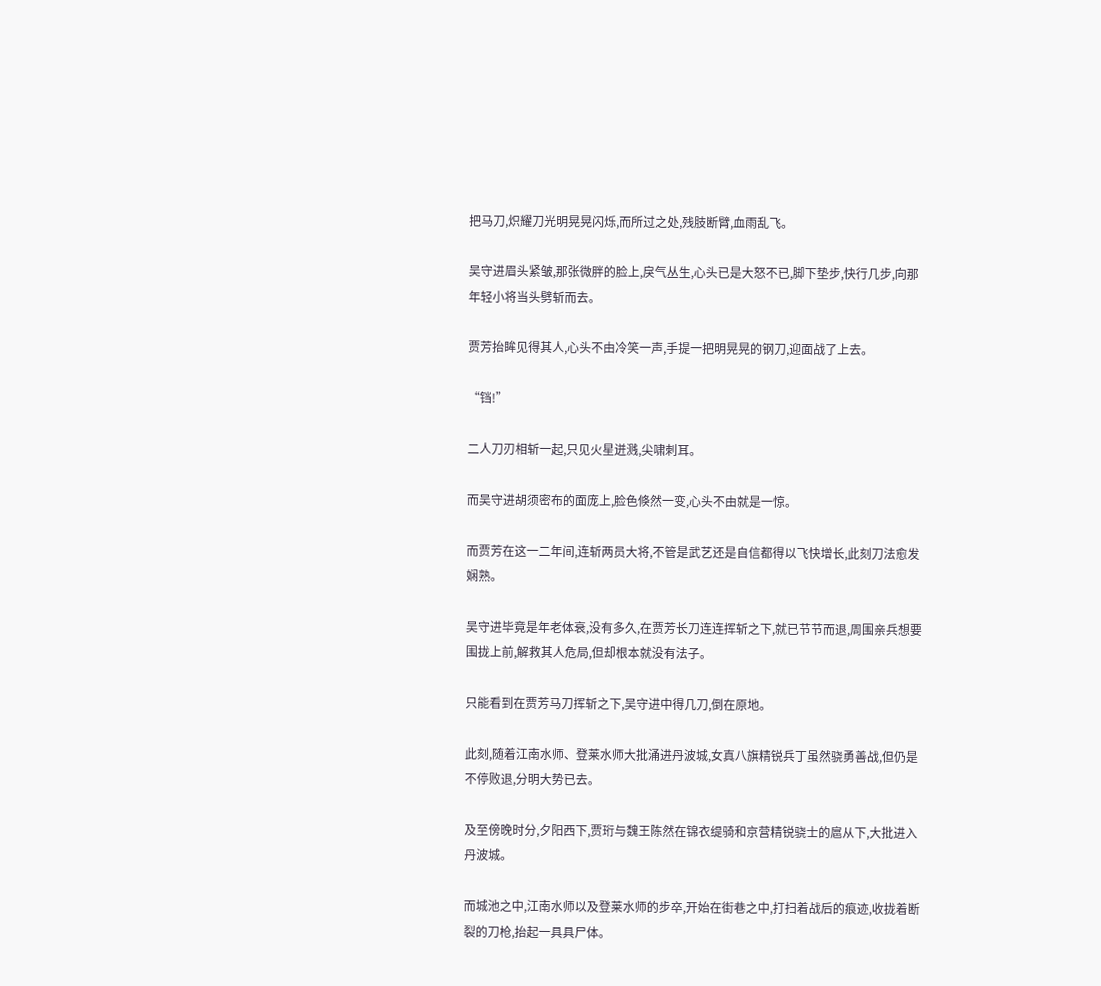把马刀,炽耀刀光明晃晃闪烁,而所过之处,残肢断臂,血雨乱飞。

吴守进眉头紧皱,那张微胖的脸上,戾气丛生,心头已是大怒不已,脚下垫步,快行几步,向那年轻小将当头劈斩而去。

贾芳抬眸见得其人,心头不由冷笑一声,手提一把明晃晃的钢刀,迎面战了上去。

“铛!”

二人刀刃相斩一起,只见火星迸溅,尖啸刺耳。

而吴守进胡须密布的面庞上,脸色倏然一变,心头不由就是一惊。

而贾芳在这一二年间,连斩两员大将,不管是武艺还是自信都得以飞快增长,此刻刀法愈发娴熟。

吴守进毕竟是年老体衰,没有多久,在贾芳长刀连连挥斩之下,就已节节而退,周围亲兵想要围拢上前,解救其人危局,但却根本就没有法子。

只能看到在贾芳马刀挥斩之下,吴守进中得几刀,倒在原地。

此刻,随着江南水师、登莱水师大批涌进丹波城,女真八旗精锐兵丁虽然骁勇善战,但仍是不停败退,分明大势已去。

及至傍晚时分,夕阳西下,贾珩与魏王陈然在锦衣缇骑和京营精锐骁士的扈从下,大批进入丹波城。

而城池之中,江南水师以及登莱水师的步卒,开始在街巷之中,打扫着战后的痕迹,收拢着断裂的刀枪,抬起一具具尸体。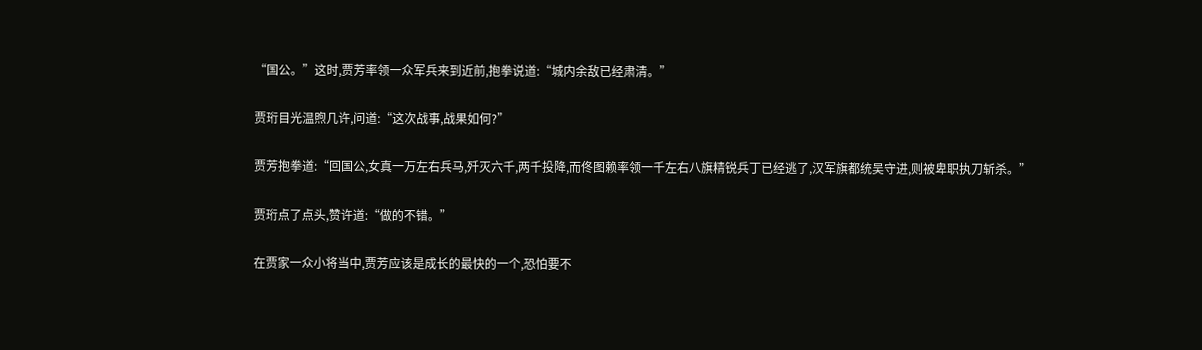“国公。”这时,贾芳率领一众军兵来到近前,抱拳说道:“城内余敌已经肃清。”

贾珩目光温煦几许,问道:“这次战事,战果如何?”

贾芳抱拳道:“回国公,女真一万左右兵马,歼灭六千,两千投降,而佟图赖率领一千左右八旗精锐兵丁已经逃了,汉军旗都统吴守进,则被卑职执刀斩杀。”

贾珩点了点头,赞许道:“做的不错。”

在贾家一众小将当中,贾芳应该是成长的最快的一个,恐怕要不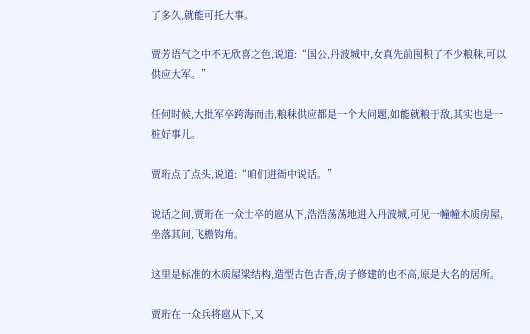了多久,就能可托大事。

贾芳语气之中不无欣喜之色,说道:“国公,丹波城中,女真先前囤积了不少粮秣,可以供应大军。”

任何时候,大批军卒跨海而击,粮秣供应都是一个大问题,如能就粮于敌,其实也是一桩好事儿。

贾珩点了点头,说道:“咱们进衙中说话。”

说话之间,贾珩在一众士卒的扈从下,浩浩荡荡地进入丹波城,可见一幢幢木质房屋,坐落其间,飞檐钩角。

这里是标准的木质屋梁结构,造型古色古香,房子修建的也不高,原是大名的居所。

贾珩在一众兵将扈从下,又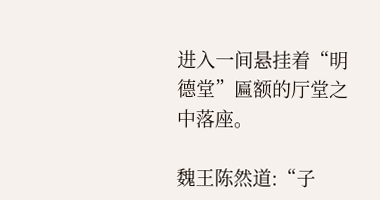进入一间悬挂着“明德堂”匾额的厅堂之中落座。

魏王陈然道:“子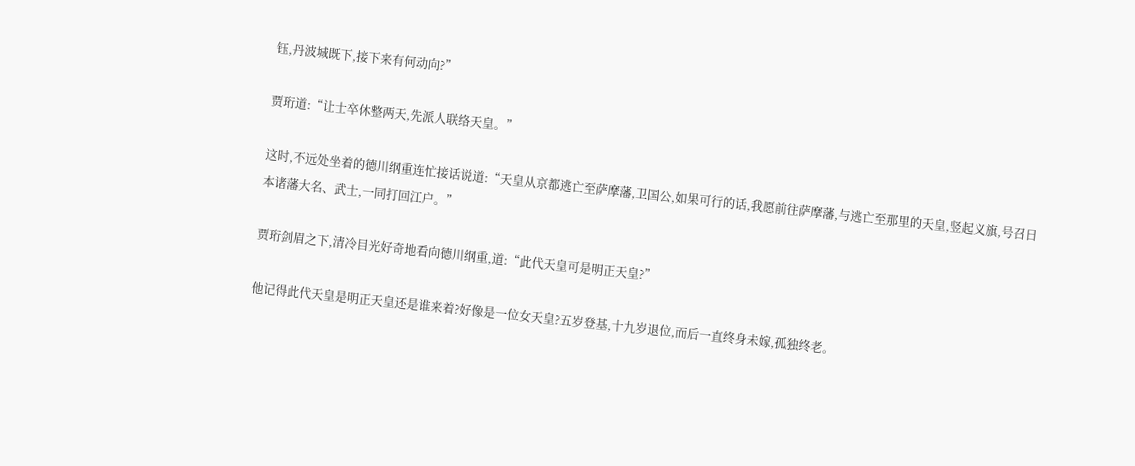钰,丹波城既下,接下来有何动向?”

贾珩道:“让士卒休整两天,先派人联络天皇。”

这时,不远处坐着的德川纲重连忙接话说道:“天皇从京都逃亡至萨摩藩,卫国公,如果可行的话,我愿前往萨摩藩,与逃亡至那里的天皇,竖起义旗,号召日本诸藩大名、武士,一同打回江户。”

贾珩剑眉之下,清冷目光好奇地看向德川纲重,道:“此代天皇可是明正天皇?”

他记得此代天皇是明正天皇还是谁来着?好像是一位女天皇?五岁登基,十九岁退位,而后一直终身未嫁,孤独终老。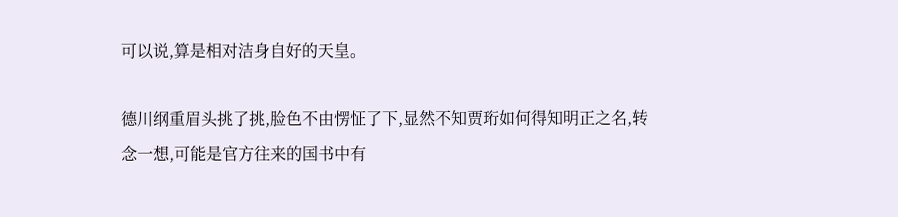可以说,算是相对洁身自好的天皇。

德川纲重眉头挑了挑,脸色不由愣怔了下,显然不知贾珩如何得知明正之名,转念一想,可能是官方往来的国书中有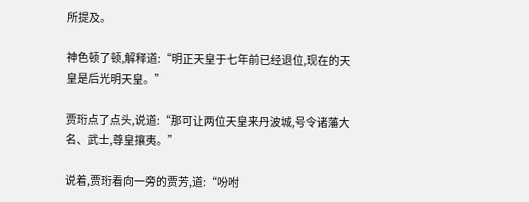所提及。

神色顿了顿,解释道:“明正天皇于七年前已经退位,现在的天皇是后光明天皇。”

贾珩点了点头,说道:“那可让两位天皇来丹波城,号令诸藩大名、武士,尊皇攘夷。”

说着,贾珩看向一旁的贾芳,道:“吩咐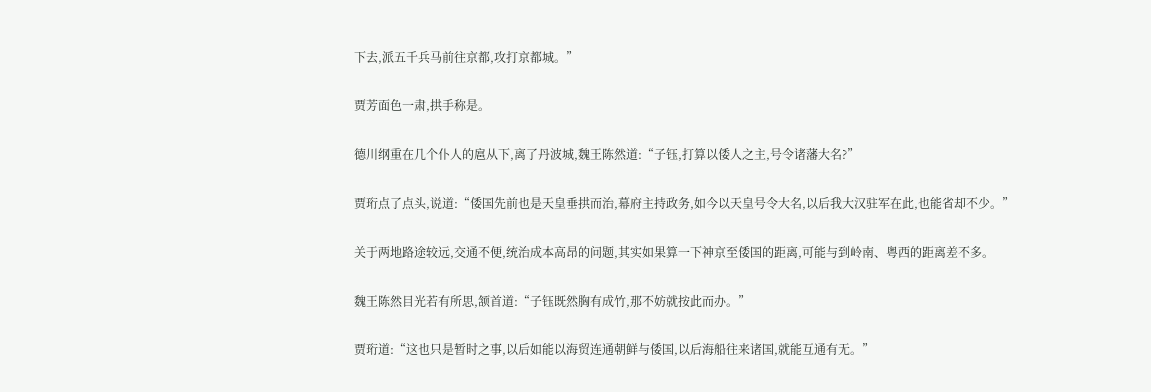下去,派五千兵马前往京都,攻打京都城。”

贾芳面色一肃,拱手称是。

德川纲重在几个仆人的扈从下,离了丹波城,魏王陈然道:“子钰,打算以倭人之主,号令诸藩大名?”

贾珩点了点头,说道:“倭国先前也是天皇垂拱而治,幕府主持政务,如今以天皇号令大名,以后我大汉驻军在此,也能省却不少。”

关于两地路途较远,交通不便,统治成本高昂的问题,其实如果算一下神京至倭国的距离,可能与到岭南、粤西的距离差不多。

魏王陈然目光若有所思,颔首道:“子钰既然胸有成竹,那不妨就按此而办。”

贾珩道:“这也只是暂时之事,以后如能以海贸连通朝鲜与倭国,以后海船往来诸国,就能互通有无。”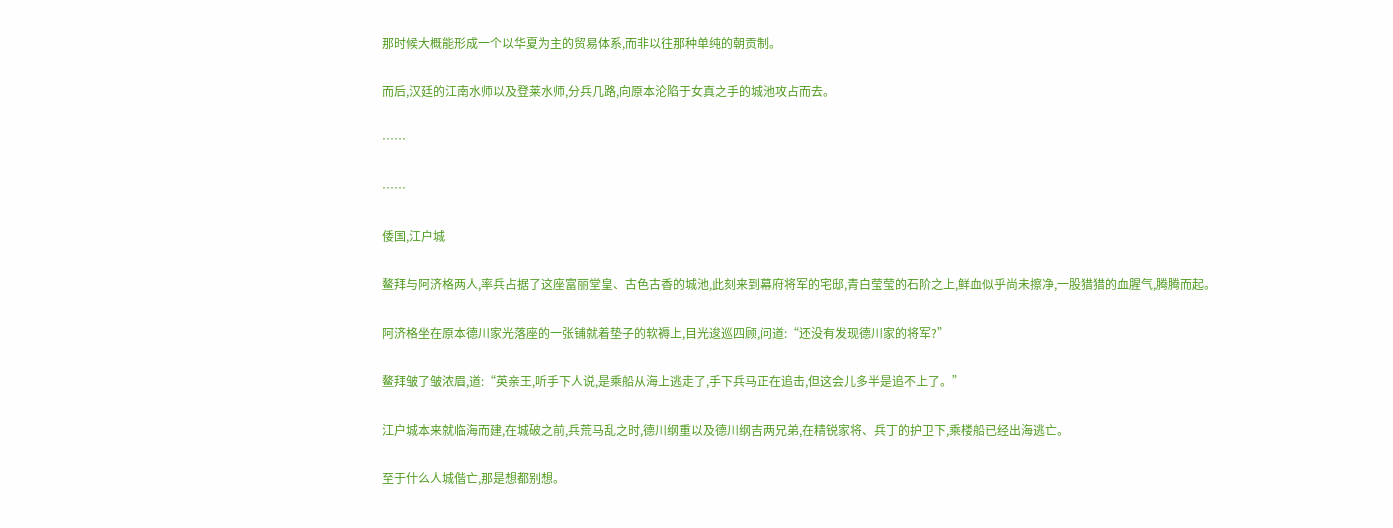那时候大概能形成一个以华夏为主的贸易体系,而非以往那种单纯的朝贡制。

而后,汉廷的江南水师以及登莱水师,分兵几路,向原本沦陷于女真之手的城池攻占而去。

……

……

倭国,江户城

鳌拜与阿济格两人,率兵占据了这座富丽堂皇、古色古香的城池,此刻来到幕府将军的宅邸,青白莹莹的石阶之上,鲜血似乎尚未擦净,一股猎猎的血腥气,腾腾而起。

阿济格坐在原本德川家光落座的一张铺就着垫子的软褥上,目光逡巡四顾,问道:“还没有发现德川家的将军?”

鳌拜皱了皱浓眉,道:“英亲王,听手下人说,是乘船从海上逃走了,手下兵马正在追击,但这会儿多半是追不上了。”

江户城本来就临海而建,在城破之前,兵荒马乱之时,德川纲重以及德川纲吉两兄弟,在精锐家将、兵丁的护卫下,乘楼船已经出海逃亡。

至于什么人城偕亡,那是想都别想。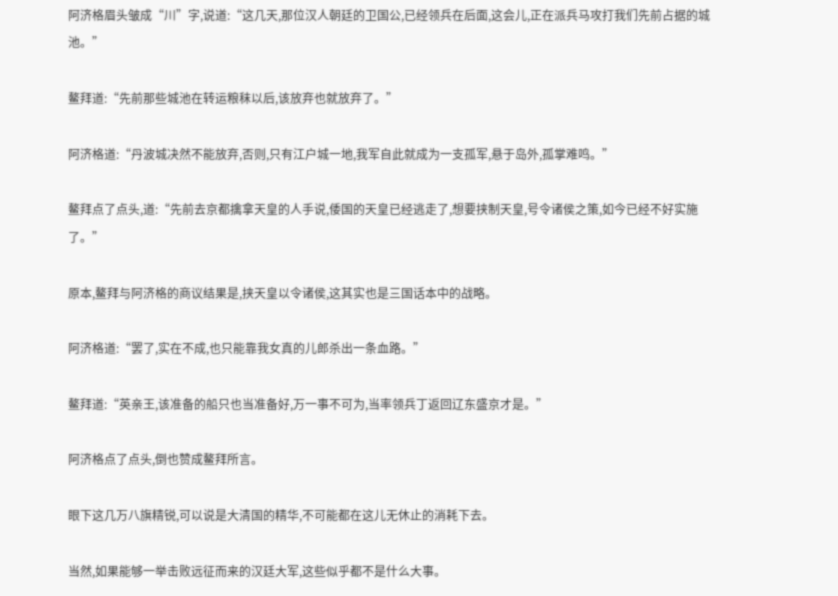阿济格眉头皱成“川”字,说道:“这几天,那位汉人朝廷的卫国公,已经领兵在后面,这会儿,正在派兵马攻打我们先前占据的城池。”

鳌拜道:“先前那些城池在转运粮秣以后,该放弃也就放弃了。”

阿济格道:“丹波城决然不能放弃,否则,只有江户城一地,我军自此就成为一支孤军,悬于岛外,孤掌难鸣。”

鳌拜点了点头,道:“先前去京都擒拿天皇的人手说,倭国的天皇已经逃走了,想要挟制天皇,号令诸侯之策,如今已经不好实施了。”

原本,鳌拜与阿济格的商议结果是,挟天皇以令诸侯,这其实也是三国话本中的战略。

阿济格道:“罢了,实在不成,也只能靠我女真的儿郎杀出一条血路。”

鳌拜道:“英亲王,该准备的船只也当准备好,万一事不可为,当率领兵丁返回辽东盛京才是。”

阿济格点了点头,倒也赞成鳌拜所言。

眼下这几万八旗精锐,可以说是大清国的精华,不可能都在这儿无休止的消耗下去。

当然,如果能够一举击败远征而来的汉廷大军,这些似乎都不是什么大事。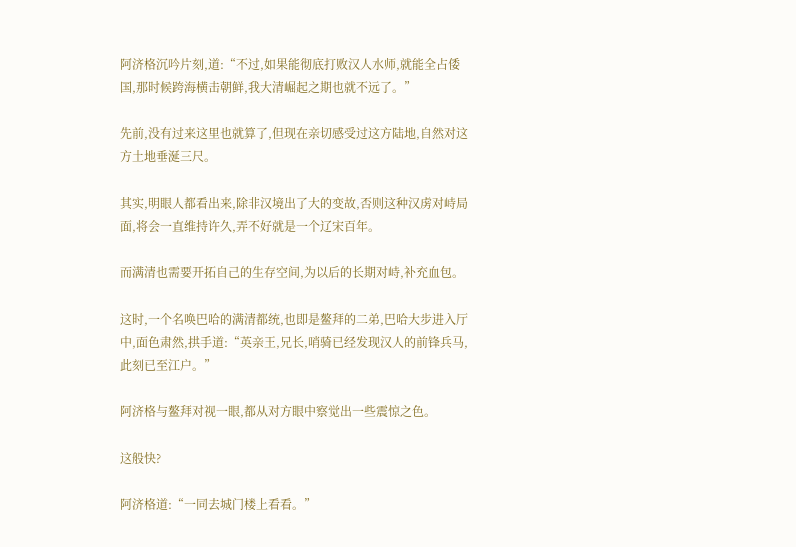阿济格沉吟片刻,道:“不过,如果能彻底打败汉人水师,就能全占倭国,那时候跨海横击朝鲜,我大清崛起之期也就不远了。”

先前,没有过来这里也就算了,但现在亲切感受过这方陆地,自然对这方土地垂涎三尺。

其实,明眼人都看出来,除非汉境出了大的变故,否则这种汉虏对峙局面,将会一直维持许久,弄不好就是一个辽宋百年。

而满清也需要开拓自己的生存空间,为以后的长期对峙,补充血包。

这时,一个名唤巴哈的满清都统,也即是鳌拜的二弟,巴哈大步进入厅中,面色肃然,拱手道:“英亲王,兄长,哨骑已经发现汉人的前锋兵马,此刻已至江户。”

阿济格与鳌拜对视一眼,都从对方眼中察觉出一些震惊之色。

这般快?

阿济格道:“一同去城门楼上看看。”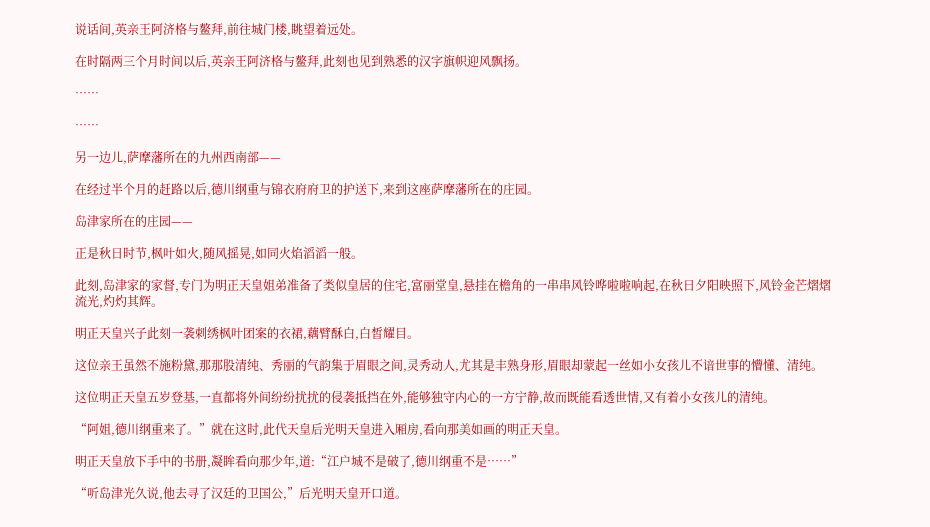说话间,英亲王阿济格与鳌拜,前往城门楼,眺望着远处。

在时隔两三个月时间以后,英亲王阿济格与鳌拜,此刻也见到熟悉的汉字旗帜迎风飘扬。

……

……

另一边儿,萨摩藩所在的九州西南部——

在经过半个月的赶路以后,德川纲重与锦衣府府卫的护送下,来到这座萨摩藩所在的庄园。

岛津家所在的庄园——

正是秋日时节,枫叶如火,随风摇晃,如同火焰滔滔一般。

此刻,岛津家的家督,专门为明正天皇姐弟准备了类似皇居的住宅,富丽堂皇,悬挂在檐角的一串串风铃哗啦啦响起,在秋日夕阳映照下,风铃金芒熠熠流光,灼灼其辉。

明正天皇兴子此刻一袭刺绣枫叶团案的衣裙,藕臂酥白,白皙耀目。

这位亲王虽然不施粉黛,那那股清纯、秀丽的气韵集于眉眼之间,灵秀动人,尤其是丰熟身形,眉眼却蒙起一丝如小女孩儿不谙世事的懵懂、清纯。

这位明正天皇五岁登基,一直都将外间纷纷扰扰的侵袭抵挡在外,能够独守内心的一方宁静,故而既能看透世情,又有着小女孩儿的清纯。

“阿姐,德川纲重来了。”就在这时,此代天皇后光明天皇进入厢房,看向那美如画的明正天皇。

明正天皇放下手中的书册,凝眸看向那少年,道:“江户城不是破了,德川纲重不是……”

“听岛津光久说,他去寻了汉廷的卫国公,”后光明天皇开口道。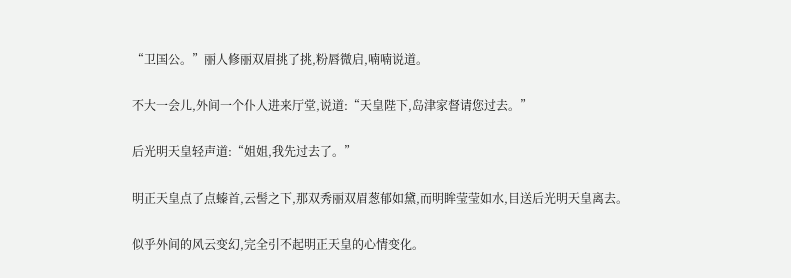“卫国公。”丽人修丽双眉挑了挑,粉唇微启,喃喃说道。

不大一会儿,外间一个仆人进来厅堂,说道:“天皇陛下,岛津家督请您过去。”

后光明天皇轻声道:“姐姐,我先过去了。”

明正天皇点了点螓首,云髻之下,那双秀丽双眉葱郁如黛,而明眸莹莹如水,目送后光明天皇离去。

似乎外间的风云变幻,完全引不起明正天皇的心情变化。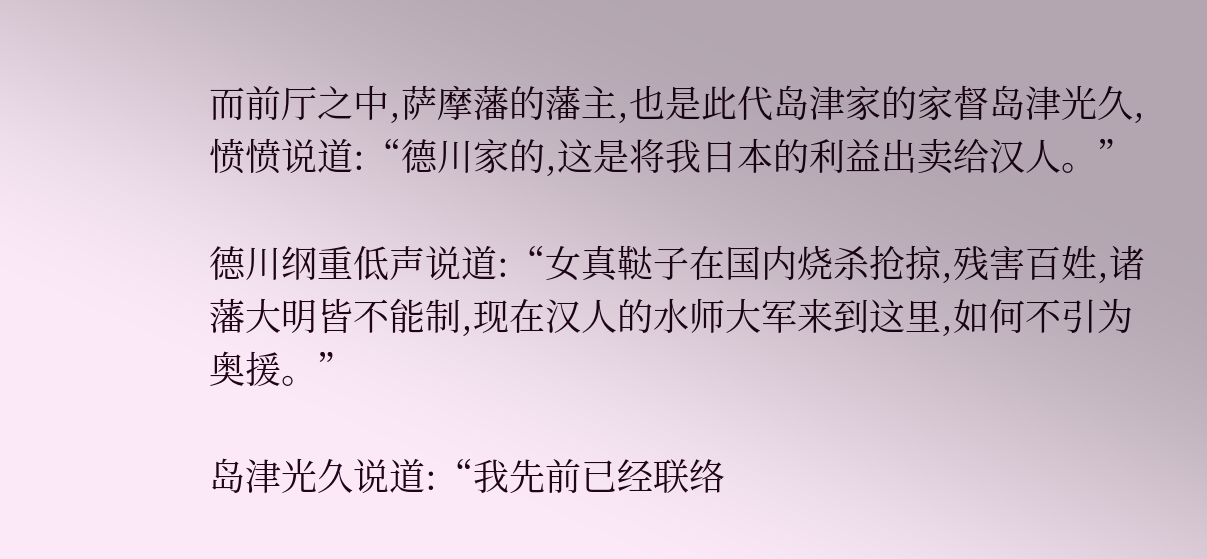而前厅之中,萨摩藩的藩主,也是此代岛津家的家督岛津光久,愤愤说道:“德川家的,这是将我日本的利益出卖给汉人。”

德川纲重低声说道:“女真鞑子在国内烧杀抢掠,残害百姓,诸藩大明皆不能制,现在汉人的水师大军来到这里,如何不引为奥援。”

岛津光久说道:“我先前已经联络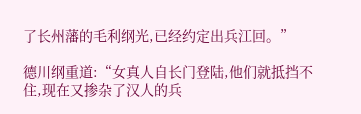了长州藩的毛利纲光,已经约定出兵江回。”

德川纲重道:“女真人自长门登陆,他们就抵挡不住,现在又掺杂了汉人的兵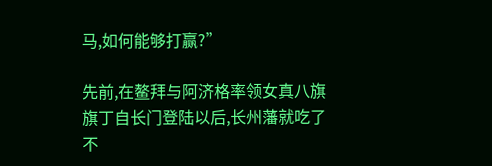马,如何能够打赢?”

先前,在鳌拜与阿济格率领女真八旗旗丁自长门登陆以后,长州藩就吃了不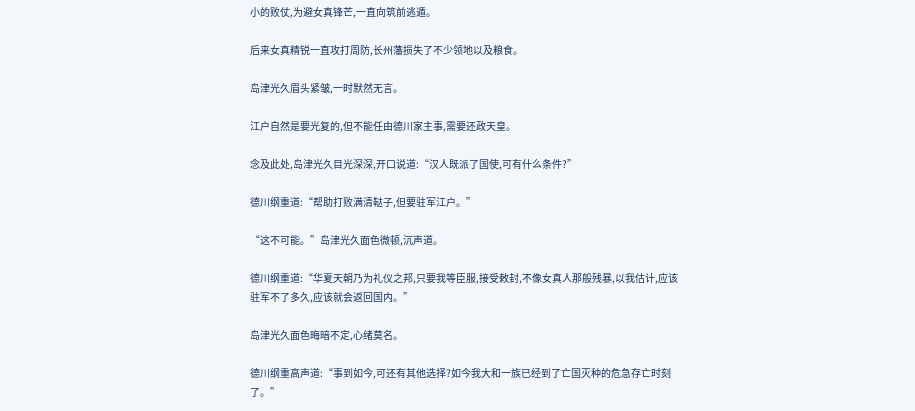小的败仗,为避女真锋芒,一直向筑前逃遁。

后来女真精锐一直攻打周防,长州藩损失了不少领地以及粮食。

岛津光久眉头紧皱,一时默然无言。

江户自然是要光复的,但不能任由德川家主事,需要还政天皇。

念及此处,岛津光久目光深深,开口说道:“汉人既派了国使,可有什么条件?”

德川纲重道:“帮助打败满清鞑子,但要驻军江户。”

“这不可能。”岛津光久面色微顿,沉声道。

德川纲重道:“华夏天朝乃为礼仪之邦,只要我等臣服,接受敕封,不像女真人那般残暴,以我估计,应该驻军不了多久,应该就会返回国内。”

岛津光久面色晦暗不定,心绪莫名。

德川纲重高声道:“事到如今,可还有其他选择?如今我大和一族已经到了亡国灭种的危急存亡时刻了。”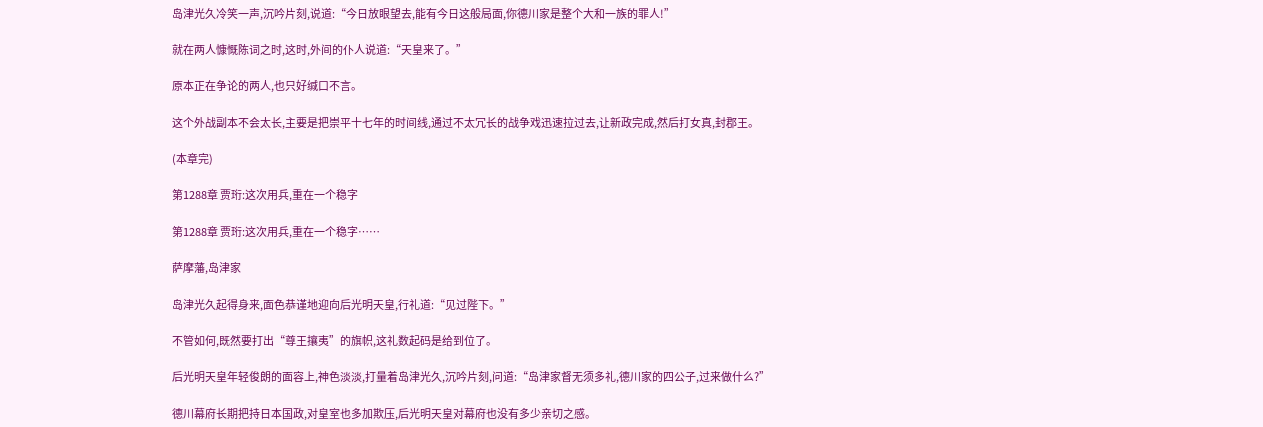岛津光久冷笑一声,沉吟片刻,说道:“今日放眼望去,能有今日这般局面,你德川家是整个大和一族的罪人!”

就在两人慷慨陈词之时,这时,外间的仆人说道:“天皇来了。”

原本正在争论的两人,也只好缄口不言。

这个外战副本不会太长,主要是把崇平十七年的时间线,通过不太冗长的战争戏迅速拉过去,让新政完成,然后打女真,封郡王。

(本章完)

第1288章 贾珩:这次用兵,重在一个稳字

第1288章 贾珩:这次用兵,重在一个稳字……

萨摩藩,岛津家

岛津光久起得身来,面色恭谨地迎向后光明天皇,行礼道:“见过陛下。”

不管如何,既然要打出“尊王攘夷”的旗帜,这礼数起码是给到位了。

后光明天皇年轻俊朗的面容上,神色淡淡,打量着岛津光久,沉吟片刻,问道:“岛津家督无须多礼,德川家的四公子,过来做什么?”

德川幕府长期把持日本国政,对皇室也多加欺压,后光明天皇对幕府也没有多少亲切之感。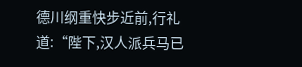德川纲重快步近前,行礼道:“陛下,汉人派兵马已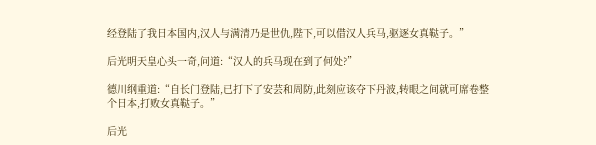经登陆了我日本国内,汉人与满清乃是世仇,陛下,可以借汉人兵马,驱逐女真鞑子。”

后光明天皇心头一奇,问道:“汉人的兵马现在到了何处?”

德川纲重道:“自长门登陆,已打下了安芸和周防,此刻应该夺下丹波,转眼之间就可席卷整个日本,打败女真鞑子。”

后光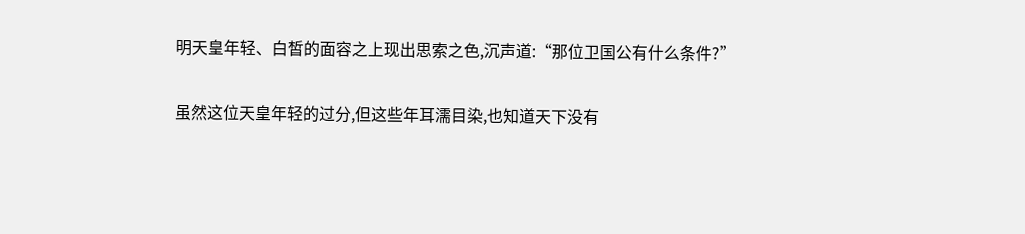明天皇年轻、白皙的面容之上现出思索之色,沉声道:“那位卫国公有什么条件?”

虽然这位天皇年轻的过分,但这些年耳濡目染,也知道天下没有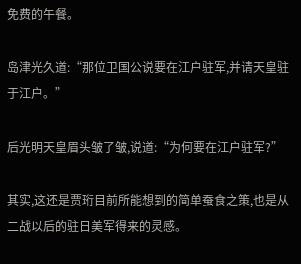免费的午餐。

岛津光久道:“那位卫国公说要在江户驻军,并请天皇驻于江户。”

后光明天皇眉头皱了皱,说道:“为何要在江户驻军?”

其实,这还是贾珩目前所能想到的简单蚕食之策,也是从二战以后的驻日美军得来的灵感。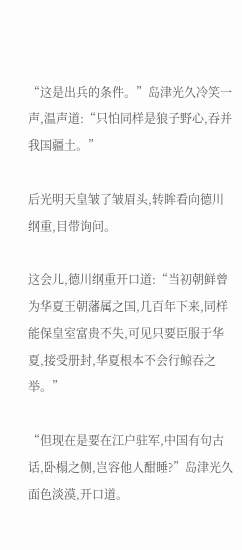“这是出兵的条件。”岛津光久冷笑一声,温声道:“只怕同样是狼子野心,吞并我国疆土。”

后光明天皇皱了皱眉头,转眸看向德川纲重,目带询问。

这会儿,德川纲重开口道:“当初朝鲜曾为华夏王朝藩属之国,几百年下来,同样能保皇室富贵不失,可见只要臣服于华夏,接受册封,华夏根本不会行鲸吞之举。”

“但现在是要在江户驻军,中国有句古话,卧榻之侧,岂容他人酣睡?”岛津光久面色淡漠,开口道。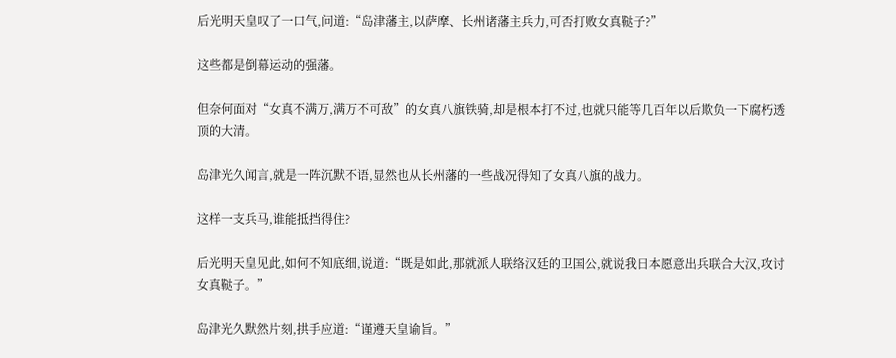后光明天皇叹了一口气,问道:“岛津藩主,以萨摩、长州诸藩主兵力,可否打败女真鞑子?”

这些都是倒幕运动的强藩。

但奈何面对“女真不满万,满万不可敌”的女真八旗铁骑,却是根本打不过,也就只能等几百年以后欺负一下腐朽透顶的大清。

岛津光久闻言,就是一阵沉默不语,显然也从长州藩的一些战况得知了女真八旗的战力。

这样一支兵马,谁能抵挡得住?

后光明天皇见此,如何不知底细,说道:“既是如此,那就派人联络汉廷的卫国公,就说我日本愿意出兵联合大汉,攻讨女真鞑子。”

岛津光久默然片刻,拱手应道:“谨遵天皇谕旨。”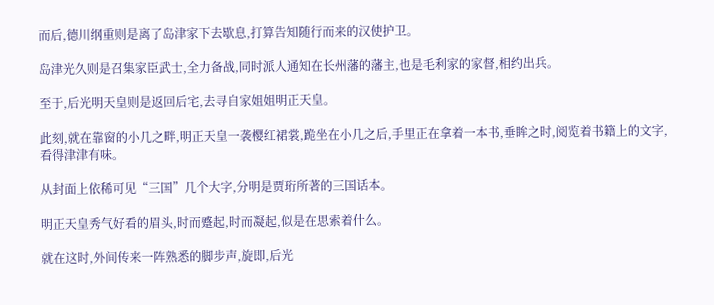而后,德川纲重则是离了岛津家下去歇息,打算告知随行而来的汉使护卫。

岛津光久则是召集家臣武士,全力备战,同时派人通知在长州藩的藩主,也是毛利家的家督,相约出兵。

至于,后光明天皇则是返回后宅,去寻自家姐姐明正天皇。

此刻,就在靠窗的小几之畔,明正天皇一袭樱红裙裳,跪坐在小几之后,手里正在拿着一本书,垂眸之时,阅览着书籍上的文字,看得津津有味。

从封面上依稀可见“三国”几个大字,分明是贾珩所著的三国话本。

明正天皇秀气好看的眉头,时而蹙起,时而凝起,似是在思索着什么。

就在这时,外间传来一阵熟悉的脚步声,旋即,后光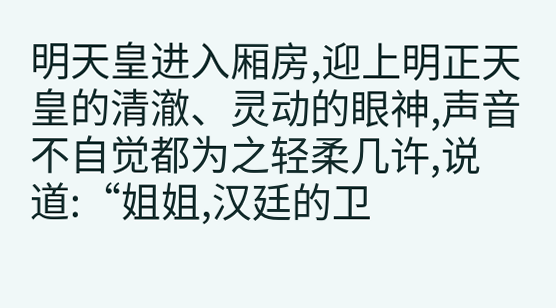明天皇进入厢房,迎上明正天皇的清澈、灵动的眼神,声音不自觉都为之轻柔几许,说道:“姐姐,汉廷的卫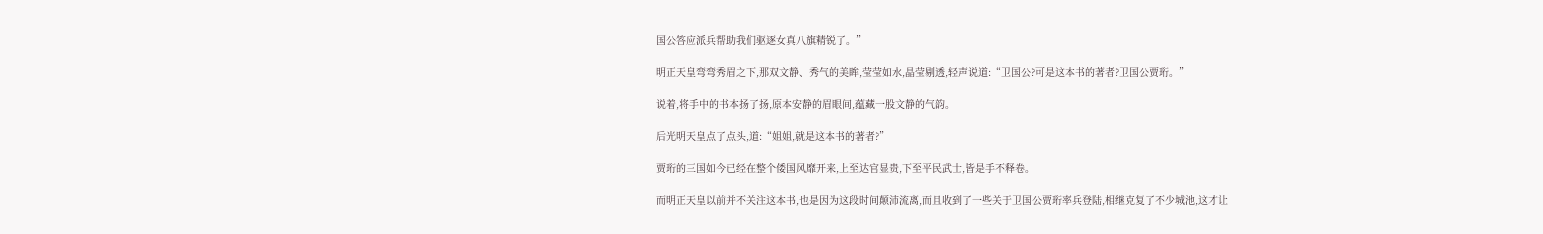国公答应派兵帮助我们驱逐女真八旗精锐了。”

明正天皇弯弯秀眉之下,那双文静、秀气的美眸,莹莹如水,晶莹剔透,轻声说道:“卫国公?可是这本书的著者?卫国公贾珩。”

说着,将手中的书本扬了扬,原本安静的眉眼间,蕴藏一股文静的气韵。

后光明天皇点了点头,道:“姐姐,就是这本书的著者?”

贾珩的三国如今已经在整个倭国风靡开来,上至达官显贵,下至平民武士,皆是手不释卷。

而明正天皇以前并不关注这本书,也是因为这段时间颠沛流离,而且收到了一些关于卫国公贾珩率兵登陆,相继克复了不少城池,这才让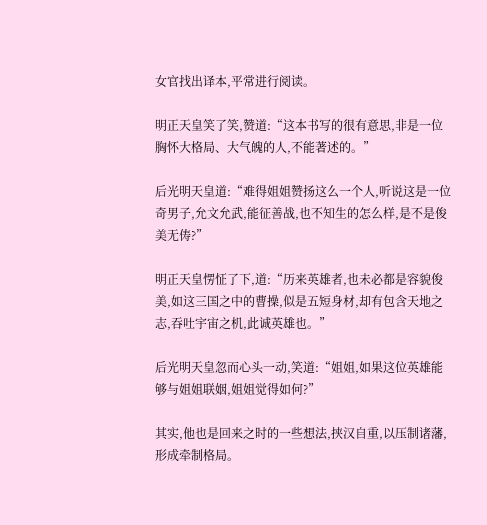女官找出译本,平常进行阅读。

明正天皇笑了笑,赞道:“这本书写的很有意思,非是一位胸怀大格局、大气魄的人,不能著述的。”

后光明天皇道:“难得姐姐赞扬这么一个人,听说这是一位奇男子,允文允武,能征善战,也不知生的怎么样,是不是俊美无俦?”

明正天皇愣怔了下,道:“历来英雄者,也未必都是容貌俊美,如这三国之中的曹操,似是五短身材,却有包含天地之志,吞吐宇宙之机,此诚英雄也。”

后光明天皇忽而心头一动,笑道:“姐姐,如果这位英雄能够与姐姐联姻,姐姐觉得如何?”

其实,他也是回来之时的一些想法,挟汉自重,以压制诸藩,形成牵制格局。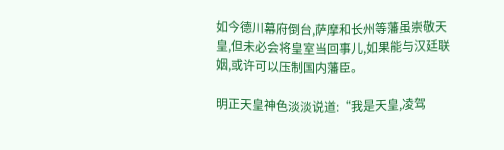如今德川幕府倒台,萨摩和长州等藩虽崇敬天皇,但未必会将皇室当回事儿,如果能与汉廷联姻,或许可以压制国内藩臣。

明正天皇神色淡淡说道:“我是天皇,凌驾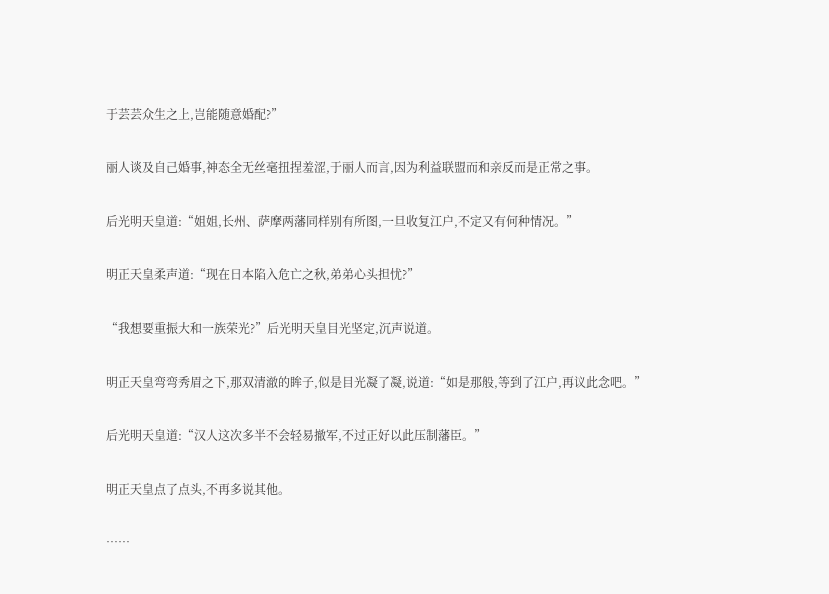于芸芸众生之上,岂能随意婚配?”

丽人谈及自己婚事,神态全无丝毫扭捏羞涩,于丽人而言,因为利益联盟而和亲反而是正常之事。

后光明天皇道:“姐姐,长州、萨摩两藩同样别有所图,一旦收复江户,不定又有何种情况。”

明正天皇柔声道:“现在日本陷入危亡之秋,弟弟心头担忧?”

“我想要重振大和一族荣光?”后光明天皇目光坚定,沉声说道。

明正天皇弯弯秀眉之下,那双清澈的眸子,似是目光凝了凝,说道:“如是那般,等到了江户,再议此念吧。”

后光明天皇道:“汉人这次多半不会轻易撤军,不过正好以此压制藩臣。”

明正天皇点了点头,不再多说其他。

……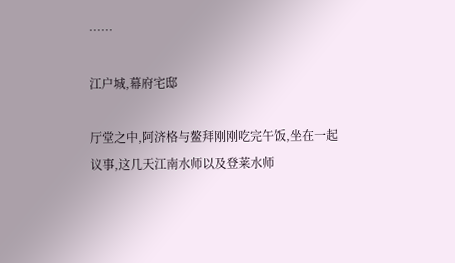……

江户城,幕府宅邸

厅堂之中,阿济格与鳌拜刚刚吃完午饭,坐在一起议事,这几天江南水师以及登莱水师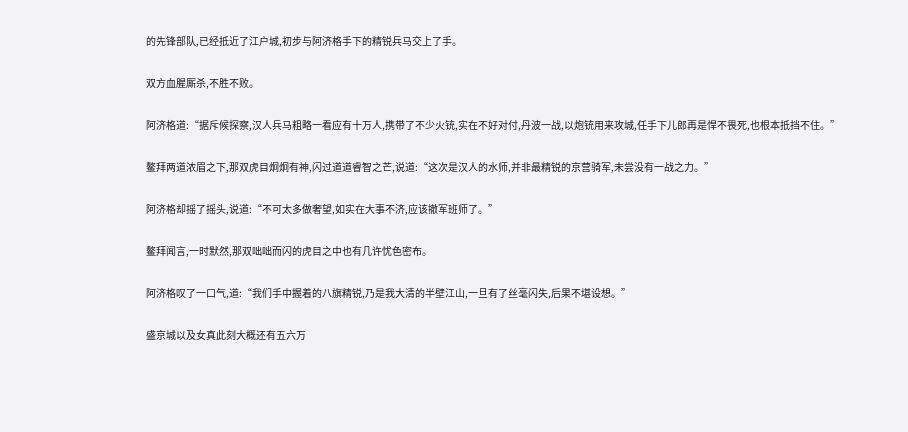的先锋部队,已经抵近了江户城,初步与阿济格手下的精锐兵马交上了手。

双方血腥厮杀,不胜不败。

阿济格道:“据斥候探察,汉人兵马粗略一看应有十万人,携带了不少火铳,实在不好对付,丹波一战,以炮铳用来攻城,任手下儿郎再是悍不畏死,也根本抵挡不住。”

鳌拜两道浓眉之下,那双虎目炯炯有神,闪过道道睿智之芒,说道:“这次是汉人的水师,并非最精锐的京营骑军,未尝没有一战之力。”

阿济格却摇了摇头,说道:“不可太多做奢望,如实在大事不济,应该撤军班师了。”

鳌拜闻言,一时默然,那双咄咄而闪的虎目之中也有几许忧色密布。

阿济格叹了一口气,道:“我们手中握着的八旗精锐,乃是我大清的半壁江山,一旦有了丝毫闪失,后果不堪设想。”

盛京城以及女真此刻大概还有五六万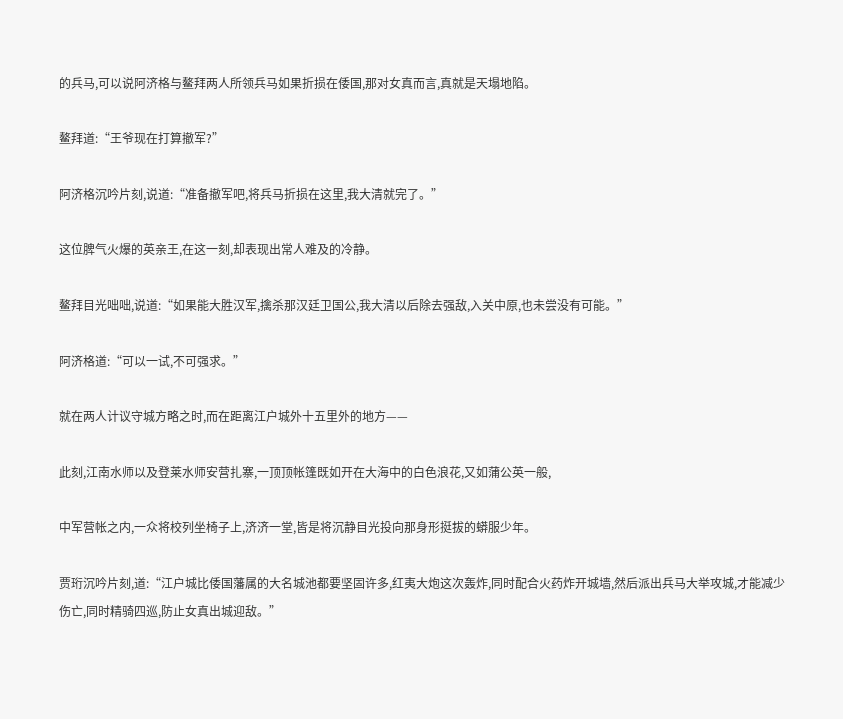的兵马,可以说阿济格与鳌拜两人所领兵马如果折损在倭国,那对女真而言,真就是天塌地陷。

鳌拜道:“王爷现在打算撤军?”

阿济格沉吟片刻,说道:“准备撤军吧,将兵马折损在这里,我大清就完了。”

这位脾气火爆的英亲王,在这一刻,却表现出常人难及的冷静。

鳌拜目光咄咄,说道:“如果能大胜汉军,擒杀那汉廷卫国公,我大清以后除去强敌,入关中原,也未尝没有可能。”

阿济格道:“可以一试,不可强求。”

就在两人计议守城方略之时,而在距离江户城外十五里外的地方——

此刻,江南水师以及登莱水师安营扎寨,一顶顶帐篷既如开在大海中的白色浪花,又如蒲公英一般,

中军营帐之内,一众将校列坐椅子上,济济一堂,皆是将沉静目光投向那身形挺拔的蟒服少年。

贾珩沉吟片刻,道:“江户城比倭国藩属的大名城池都要坚固许多,红夷大炮这次轰炸,同时配合火药炸开城墙,然后派出兵马大举攻城,才能减少伤亡,同时精骑四巡,防止女真出城迎敌。”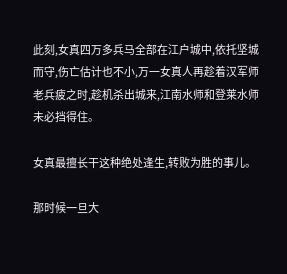此刻,女真四万多兵马全部在江户城中,依托坚城而守,伤亡估计也不小,万一女真人再趁着汉军师老兵疲之时,趁机杀出城来,江南水师和登莱水师未必挡得住。

女真最擅长干这种绝处逢生,转败为胜的事儿。

那时候一旦大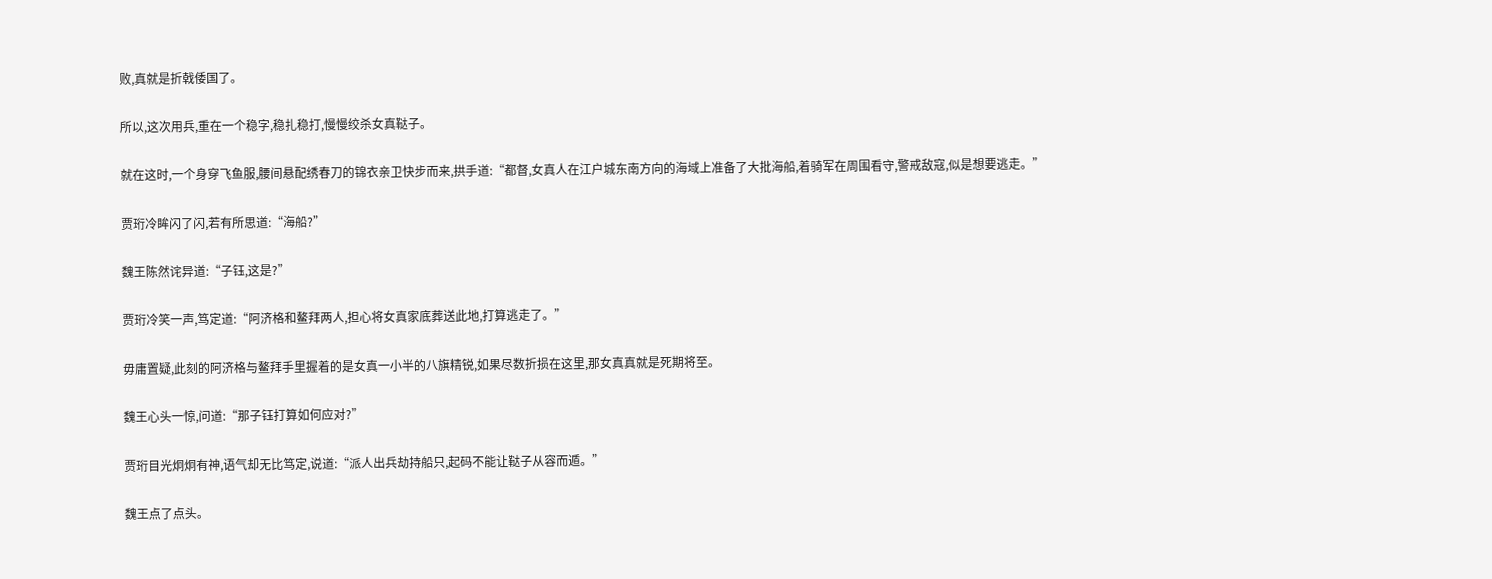败,真就是折戟倭国了。

所以,这次用兵,重在一个稳字,稳扎稳打,慢慢绞杀女真鞑子。

就在这时,一个身穿飞鱼服,腰间悬配绣春刀的锦衣亲卫快步而来,拱手道:“都督,女真人在江户城东南方向的海域上准备了大批海船,着骑军在周围看守,警戒敌寇,似是想要逃走。”

贾珩冷眸闪了闪,若有所思道:“海船?”

魏王陈然诧异道:“子钰,这是?”

贾珩冷笑一声,笃定道:“阿济格和鳌拜两人,担心将女真家底葬送此地,打算逃走了。”

毋庸置疑,此刻的阿济格与鳌拜手里握着的是女真一小半的八旗精锐,如果尽数折损在这里,那女真真就是死期将至。

魏王心头一惊,问道:“那子钰打算如何应对?”

贾珩目光炯炯有神,语气却无比笃定,说道:“派人出兵劫持船只,起码不能让鞑子从容而遁。”

魏王点了点头。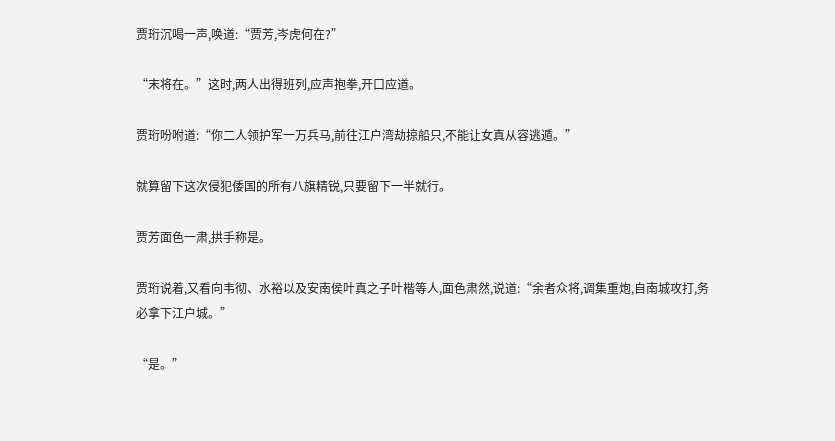贾珩沉喝一声,唤道:“贾芳,岑虎何在?”

“末将在。”这时,两人出得班列,应声抱拳,开口应道。

贾珩吩咐道:“你二人领护军一万兵马,前往江户湾劫掠船只,不能让女真从容逃遁。”

就算留下这次侵犯倭国的所有八旗精锐,只要留下一半就行。

贾芳面色一肃,拱手称是。

贾珩说着,又看向韦彻、水裕以及安南侯叶真之子叶楷等人,面色肃然,说道:“余者众将,调集重炮,自南城攻打,务必拿下江户城。”

“是。”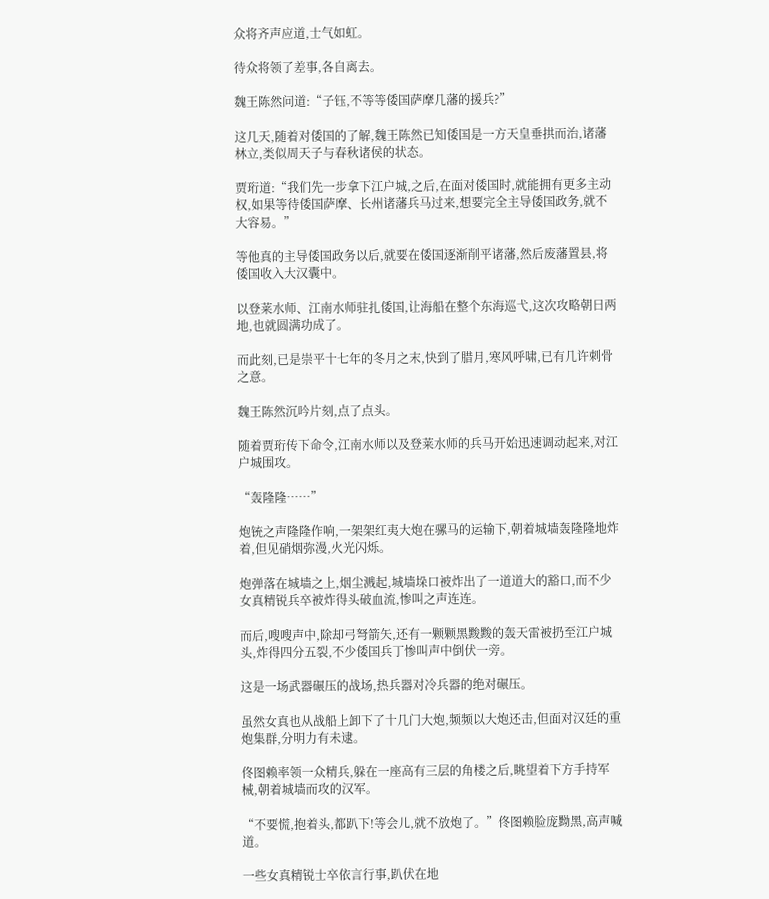众将齐声应道,士气如虹。

待众将领了差事,各自离去。

魏王陈然问道:“子钰,不等等倭国萨摩几藩的援兵?”

这几天,随着对倭国的了解,魏王陈然已知倭国是一方天皇垂拱而治,诸藩林立,类似周天子与春秋诸侯的状态。

贾珩道:“我们先一步拿下江户城,之后,在面对倭国时,就能拥有更多主动权,如果等待倭国萨摩、长州诸藩兵马过来,想要完全主导倭国政务,就不大容易。”

等他真的主导倭国政务以后,就要在倭国逐渐削平诸藩,然后废藩置县,将倭国收入大汉囊中。

以登莱水师、江南水师驻扎倭国,让海船在整个东海巡弋,这次攻略朝日两地,也就圆满功成了。

而此刻,已是崇平十七年的冬月之末,快到了腊月,寒风呼啸,已有几许刺骨之意。

魏王陈然沉吟片刻,点了点头。

随着贾珩传下命令,江南水师以及登莱水师的兵马开始迅速调动起来,对江户城围攻。

“轰隆隆……”

炮铳之声隆隆作响,一架架红夷大炮在骡马的运输下,朝着城墙轰隆隆地炸着,但见硝烟弥漫,火光闪烁。

炮弹落在城墙之上,烟尘溅起,城墙垛口被炸出了一道道大的豁口,而不少女真精锐兵卒被炸得头破血流,惨叫之声连连。

而后,嗖嗖声中,除却弓弩箭矢,还有一颗颗黑黢黢的轰天雷被扔至江户城头,炸得四分五裂,不少倭国兵丁惨叫声中倒伏一旁。

这是一场武器碾压的战场,热兵器对冷兵器的绝对碾压。

虽然女真也从战船上卸下了十几门大炮,频频以大炮还击,但面对汉廷的重炮集群,分明力有未逮。

佟图赖率领一众精兵,躲在一座高有三层的角楼之后,眺望着下方手持军械,朝着城墙而攻的汉军。

“不要慌,抱着头,都趴下!等会儿,就不放炮了。”佟图赖脸庞黝黑,高声喊道。

一些女真精锐士卒依言行事,趴伏在地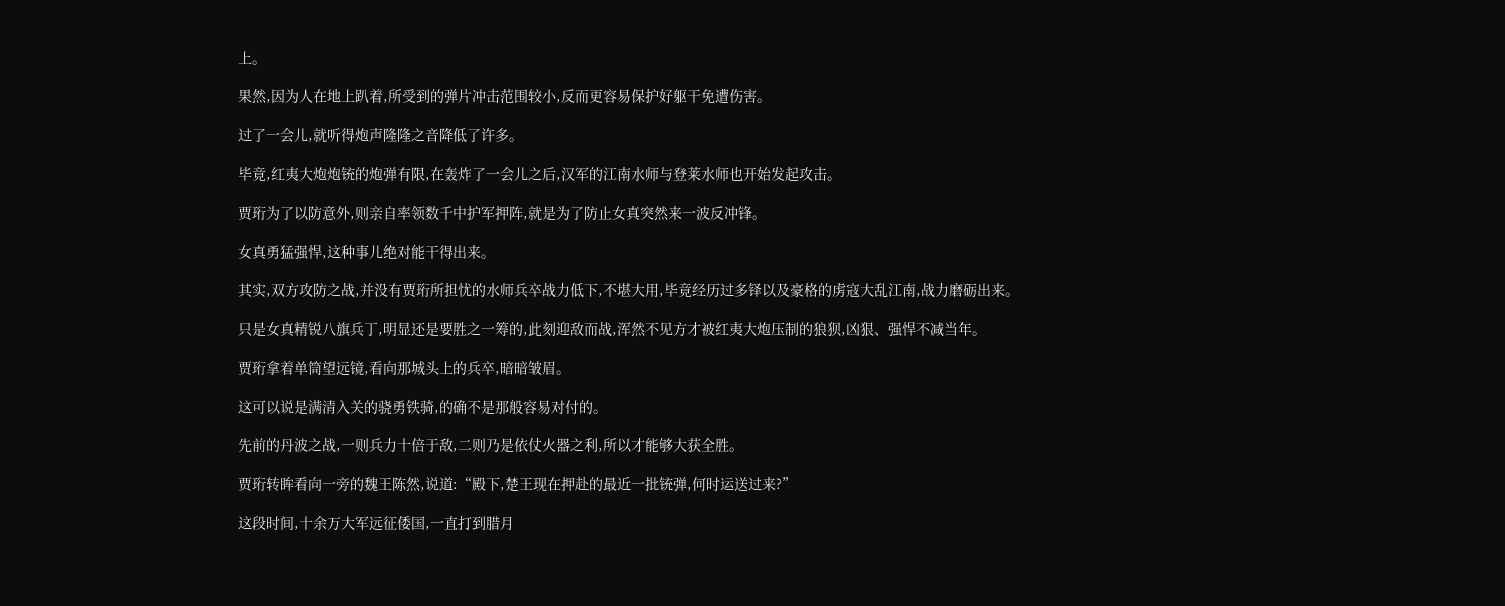上。

果然,因为人在地上趴着,所受到的弹片冲击范围较小,反而更容易保护好躯干免遭伤害。

过了一会儿,就听得炮声隆隆之音降低了许多。

毕竟,红夷大炮炮铳的炮弹有限,在轰炸了一会儿之后,汉军的江南水师与登莱水师也开始发起攻击。

贾珩为了以防意外,则亲自率领数千中护军押阵,就是为了防止女真突然来一波反冲锋。

女真勇猛强悍,这种事儿绝对能干得出来。

其实,双方攻防之战,并没有贾珩所担忧的水师兵卒战力低下,不堪大用,毕竟经历过多铎以及豪格的虏寇大乱江南,战力磨砺出来。

只是女真精锐八旗兵丁,明显还是要胜之一筹的,此刻迎敌而战,浑然不见方才被红夷大炮压制的狼狈,凶狠、强悍不减当年。

贾珩拿着单筒望远镜,看向那城头上的兵卒,暗暗皱眉。

这可以说是满清入关的骁勇铁骑,的确不是那般容易对付的。

先前的丹波之战,一则兵力十倍于敌,二则乃是依仗火器之利,所以才能够大获全胜。

贾珩转眸看向一旁的魏王陈然,说道:“殿下,楚王现在押赴的最近一批铳弹,何时运送过来?”

这段时间,十余万大军远征倭国,一直打到腊月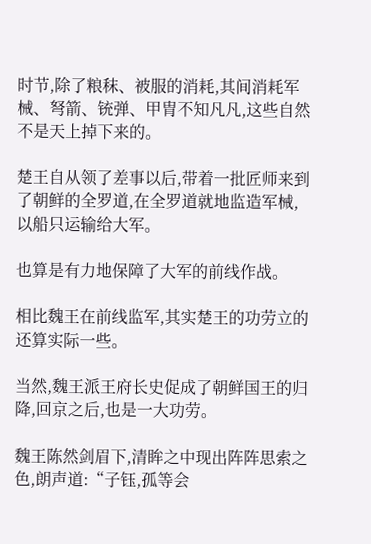时节,除了粮秣、被服的消耗,其间消耗军械、弩箭、铳弹、甲胄不知凡凡,这些自然不是天上掉下来的。

楚王自从领了差事以后,带着一批匠师来到了朝鲜的全罗道,在全罗道就地监造军械,以船只运输给大军。

也算是有力地保障了大军的前线作战。

相比魏王在前线监军,其实楚王的功劳立的还算实际一些。

当然,魏王派王府长史促成了朝鲜国王的归降,回京之后,也是一大功劳。

魏王陈然剑眉下,清眸之中现出阵阵思索之色,朗声道:“子钰,孤等会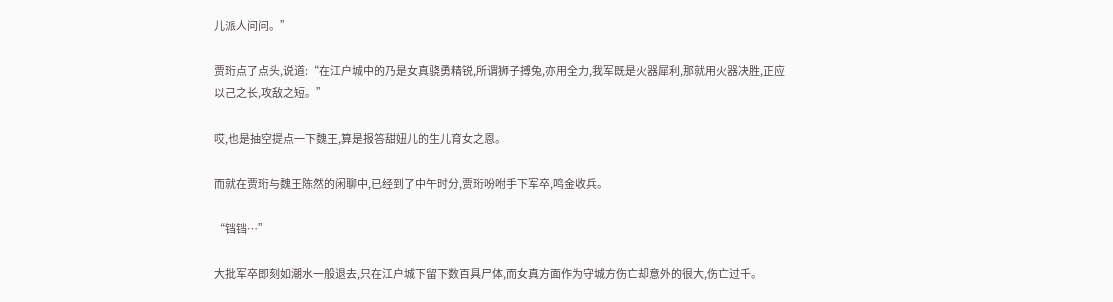儿派人问问。”

贾珩点了点头,说道:“在江户城中的乃是女真骁勇精锐,所谓狮子搏兔,亦用全力,我军既是火器犀利,那就用火器决胜,正应以己之长,攻敌之短。”

哎,也是抽空提点一下魏王,算是报答甜妞儿的生儿育女之恩。

而就在贾珩与魏王陈然的闲聊中,已经到了中午时分,贾珩吩咐手下军卒,鸣金收兵。

“铛铛…”

大批军卒即刻如潮水一般退去,只在江户城下留下数百具尸体,而女真方面作为守城方伤亡却意外的很大,伤亡过千。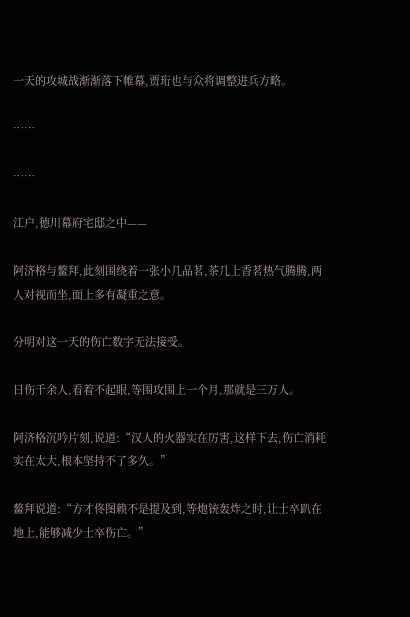一天的攻城战渐渐落下帷幕,贾珩也与众将调整进兵方略。

……

……

江户,德川幕府宅邸之中——

阿济格与鳌拜,此刻围绕着一张小几品茗,茶几上香茗热气腾腾,两人对视而坐,面上多有凝重之意。

分明对这一天的伤亡数字无法接受。

日伤千余人,看着不起眼,等围攻围上一个月,那就是三万人。

阿济格沉吟片刻,说道:“汉人的火器实在厉害,这样下去,伤亡消耗实在太大,根本坚持不了多久。”

鳌拜说道:“方才佟图赖不是提及到,等炮铳轰炸之时,让士卒趴在地上,能够减少士卒伤亡。”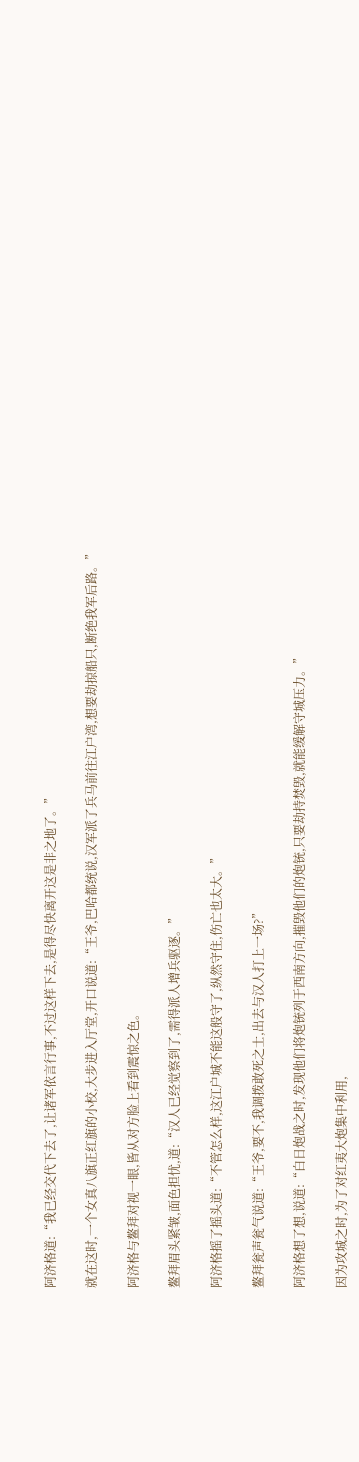阿济格道:“我已经交代下去了,让诸军依言行事,不过这样下去,是得尽快离开这是非之地了。”

就在这时,一个女真八旗正红旗的小校,大步进入厅堂,开口说道:“王爷,巴哈都统说,汉军派了兵马前往江户湾,想要劫掠船只,断绝我军后路。”

阿济格与鳌拜对视一眼,皆从对方脸上看到震惊之色。

鳌拜眉头紧皱,面色担忧,道:“汉人已经觉察到了,需得派人增兵驱逐。”

阿济格摇了摇头道:“不管怎么样,这江户城不能这般守了,纵然守住,伤亡也太大。”

鳌拜瓮声瓮气说道:“王爷,要不,我调拨敢死之士,出去与汉人打上一场?”

阿济格想了想,说道:“白日炮战之时,发现他们将炮铳列于西南方向,摧毁他们的炮铳,只要劫持焚毁,就能缓解守城压力。”

因为攻城之时,为了对红夷大炮集中利用,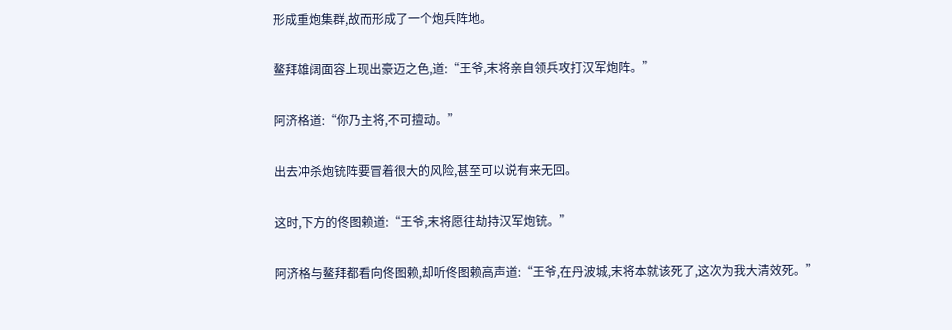形成重炮集群,故而形成了一个炮兵阵地。

鳌拜雄阔面容上现出豪迈之色,道:“王爷,末将亲自领兵攻打汉军炮阵。”

阿济格道:“你乃主将,不可擅动。”

出去冲杀炮铳阵要冒着很大的风险,甚至可以说有来无回。

这时,下方的佟图赖道:“王爷,末将愿往劫持汉军炮铳。”

阿济格与鳌拜都看向佟图赖,却听佟图赖高声道:“王爷,在丹波城,末将本就该死了,这次为我大清效死。”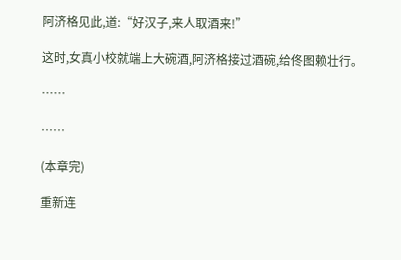阿济格见此,道:“好汉子,来人取酒来!”

这时,女真小校就端上大碗酒,阿济格接过酒碗,给佟图赖壮行。

……

……

(本章完)

重新连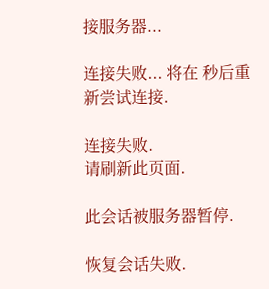接服务器...

连接失败... 将在 秒后重新尝试连接.

连接失败.
请刷新此页面.

此会话被服务器暂停.

恢复会话失败.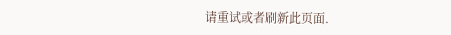请重试或者刷新此页面.